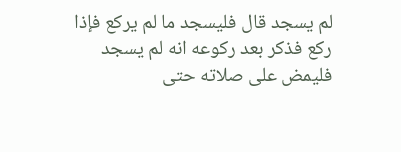لم يسجد قال فليسجد ما لم يركع فإذا ركع فذكر بعد ركوعه انه لم يسجد فليمض على صلاته حتى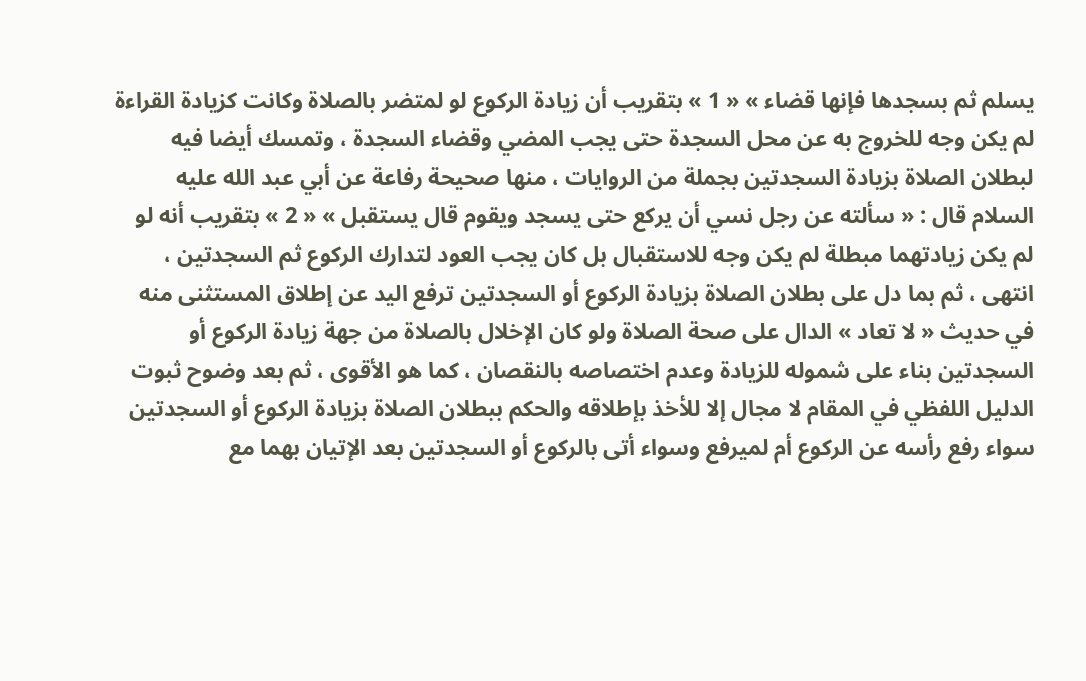يسلم ثم بسجدها فإنها قضاء » « 1 » بتقريب أن زيادة الركوع لو لمتضر بالصلاة وكانت كزيادة القراءة لم يكن وجه للخروج به عن محل السجدة حتى يجب المضي وقضاء السجدة ، وتمسك أيضا فيه لبطلان الصلاة بزيادة السجدتين بجملة من الروايات ، منها صحيحة رفاعة عن أبي عبد الله عليه السلام قال : « سألته عن رجل نسي أن يركع حتى يسجد ويقوم قال يستقبل » « 2 » بتقريب أنه لو لم يكن زيادتهما مبطلة لم يكن وجه للاستقبال بل كان يجب العود لتدارك الركوع ثم السجدتين ، انتهى ، ثم بما دل على بطلان الصلاة بزيادة الركوع أو السجدتين ترفع اليد عن إطلاق المستثنى منه في حديث « لا تعاد » الدال على صحة الصلاة ولو كان الإخلال بالصلاة من جهة زيادة الركوع أو السجدتين بناء على شموله للزيادة وعدم اختصاصه بالنقصان ، كما هو الأقوى ، ثم بعد وضوح ثبوت الدليل اللفظي في المقام لا مجال إلا للأخذ بإطلاقه والحكم ببطلان الصلاة بزيادة الركوع أو السجدتين سواء رفع رأسه عن الركوع أم لميرفع وسواء أتى بالركوع أو السجدتين بعد الإتيان بهما مع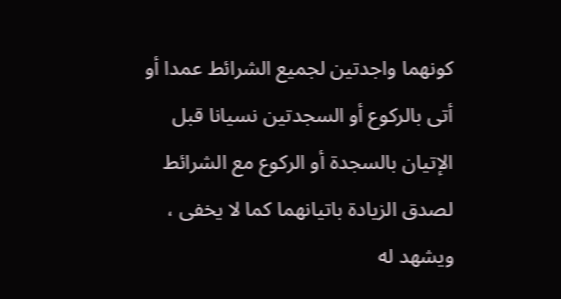كونهما واجدتين لجميع الشرائط عمدا أو أتى بالركوع أو السجدتين نسيانا قبل الإتيان بالسجدة أو الركوع مع الشرائط لصدق الزيادة باتيانهما كما لا يخفى ، ويشهد له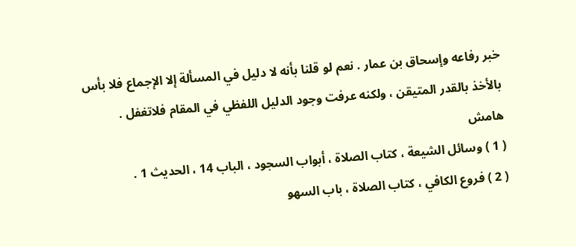خبر رفاعه وإسحاق بن عمار . نعم لو قلنا بأنه لا دليل في المسألة إلا الإجماع فلا بأس بالأخذ بالقدر المتيقن ، ولكنه عرفت وجود الدليل اللفظي في المقام فلاتغفل .
هامش
( 1 ) وسائل الشيعة ، كتاب الصلاة ، أبواب السجود ، الباب 14 ، الحديث 1 .
( 2 ) فروع الكافي ، كتاب الصلاة ، باب السهو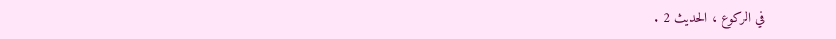في الركوع ، الحديث 2 .